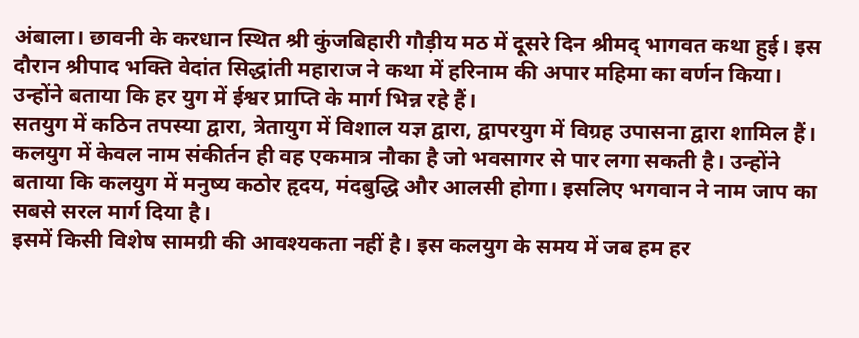अंबाला। छावनी के करधान स्थित श्री कुंजबिहारी गौड़ीय मठ में दूसरे दिन श्रीमद् भागवत कथा हुई। इस दौरान श्रीपाद भक्ति वेदांत सिद्धांती महाराज ने कथा में हरिनाम की अपार महिमा का वर्णन किया। उन्होंने बताया कि हर युग में ईश्वर प्राप्ति के मार्ग भिन्न रहे हैं।
सतयुग में कठिन तपस्या द्वारा, त्रेतायुग में विशाल यज्ञ द्वारा, द्वापरयुग में विग्रह उपासना द्वारा शामिल हैं। कलयुग में केवल नाम संकीर्तन ही वह एकमात्र नौका है जो भवसागर से पार लगा सकती है। उन्होंने बताया कि कलयुग में मनुष्य कठोर हृदय, मंदबुद्धि और आलसी होगा। इसलिए भगवान ने नाम जाप का सबसे सरल मार्ग दिया है।
इसमें किसी विशेष सामग्री की आवश्यकता नहीं है। इस कलयुग के समय में जब हम हर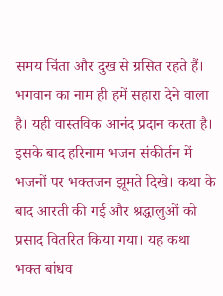समय चिंता और दुख से ग्रसित रहते हैं। भगवान का नाम ही हमें सहारा देने वाला है। यही वास्तविक आनंद प्रदान करता है। इसके बाद हरिनाम भजन संकीर्तन में भजनों पर भक्तजन झूमते दिखे। कथा के बाद आरती की गई और श्रद्धालुओं को प्रसाद वितरित किया गया। यह कथा भक्त बांधव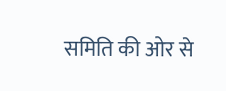समिति की ओर से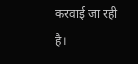करवाई जा रही है।